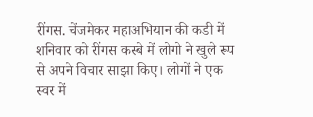रींगस. चेंजमेकर महाअभियान की कडी में शनिवार को रींगस कस्बे में लोगो ने खुले रूप से अपने विचार साझा किए। लोगों ने एक स्वर में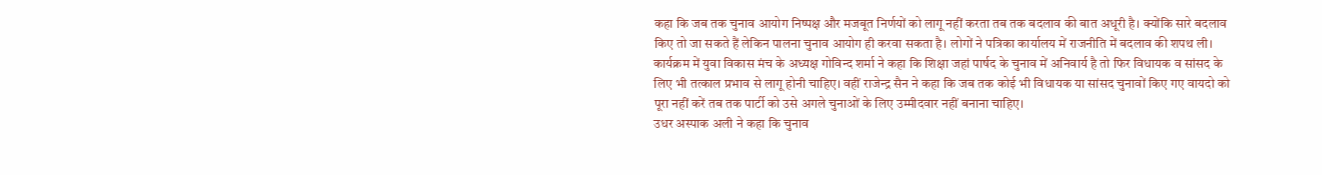कहा कि जब तक चुनाव आयोग निष्पक्ष और मजबूत निर्णयों को लागू नहीं करता तब तक बदलाव की बात अधूरी है। क्योंकि सारे बदलाव किए तो जा सकते हैं लेकिन पालना चुनाव आयोग ही करवा सकता है। लोगों ने पत्रिका कार्यालय में राजनीति में बदलाव की शपथ ली। कार्यक्रम में युवा विकास मंच के अध्यक्ष गोविन्द शर्मा ने कहा कि शिक्षा जहां पार्षद के चुनाव में अनिवार्य है तो फिर विधायक व सांसद के लिए भी तत्काल प्रभाव से लागू होनी चाहिए। वहीं राजेन्द्र सैन ने कहा कि जब तक कोई भी विधायक या सांसद चुनावों किए गए वायदो को पूरा नहीं करें तब तक पार्टी को उसे अगले चुनाओं के लिए उम्मीदवार नहीं बनाना चाहिए।
उधर अस्पाक अली ने कहा कि चुनाव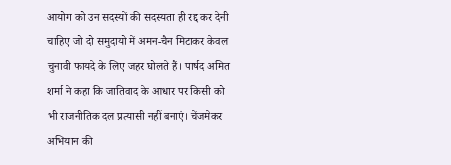आयोग को उन सदस्यों की सदस्यता ही रद्द कर देनी चाहिए जो दो समुदायो में अमन-चैन मिटाकर केवल चुनावी फायदे के लिए जहर घोलते हैं। पार्षद अमित शर्मा ने कहा कि जातिवाद के आधार पर किसी को भी राजनीतिक दल प्रत्यासी नहीं बनाएं। चेंजमेकर अभियान की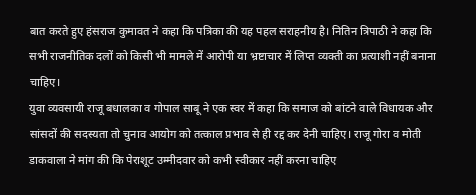बात करते हुए हंसराज कुमावत ने कहा कि पत्रिका की यह पहल सराहनीय है। नितिन त्रिपाठी ने कहा कि सभी राजनीतिक दलों को किसी भी मामले में आरोपी या भ्रष्टाचार में लिप्त व्यक्ती का प्रत्याशी नहीं बनाना चाहिए।
युवा व्यवसायी राजू बधालका व गोपाल साबू ने एक स्वर में कहा कि समाज को बांटने वाले विधायक और सांसदों की सदस्यता तो चुनाव आयोग को तत्काल प्रभाव से ही रद्द कर देनी चाहिए। राजू गोरा व मोती डाकवाला ने मांग की कि पेराशूट उम्मीदवार को कभी स्वीकार नहीं करना चाहिए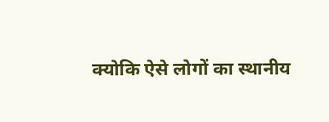क्योकि ऐसे लोगों का स्थानीय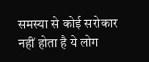समस्या से कोई सरोकार नहीं होता है ये लोग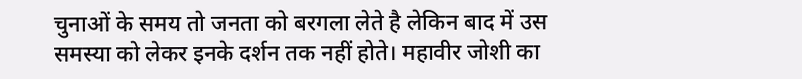चुनाओं के समय तो जनता को बरगला लेते है लेकिन बाद में उस समस्या को लेकर इनके दर्शन तक नहीं होते। महावीर जोशी का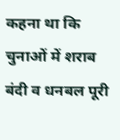कहना था कि चुनाओं में शराब बंदी व धनबल पूरी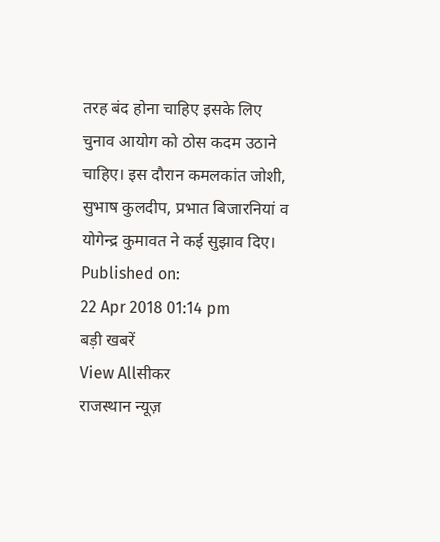तरह बंद होना चाहिए इसके लिए चुनाव आयोग को ठोस कदम उठाने चाहिए। इस दौरान कमलकांत जोशी, सुभाष कुलदीप, प्रभात बिजारनियां व योगेन्द्र कुमावत ने कई सुझाव दिए।
Published on:
22 Apr 2018 01:14 pm
बड़ी खबरें
View Allसीकर
राजस्थान न्यूज़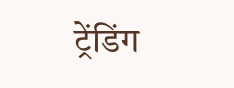ट्रेंडिंग